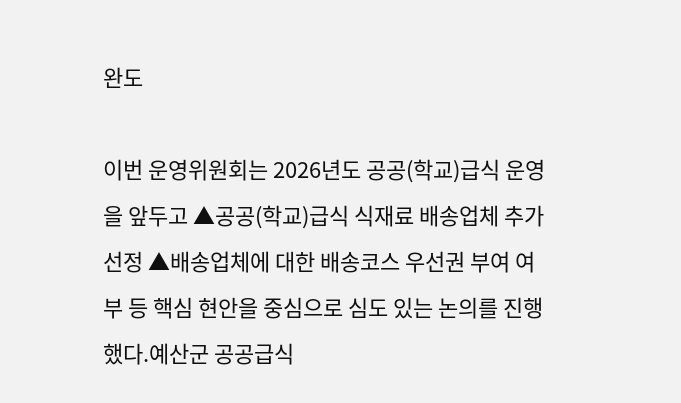완도

이번 운영위원회는 2026년도 공공(학교)급식 운영을 앞두고 ▲공공(학교)급식 식재료 배송업체 추가 선정 ▲배송업체에 대한 배송코스 우선권 부여 여부 등 핵심 현안을 중심으로 심도 있는 논의를 진행했다.예산군 공공급식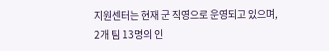지원센터는 현재 군 직영으로 운영되고 있으며, 2개 팀 13명의 인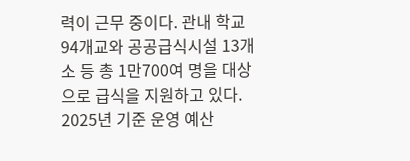력이 근무 중이다. 관내 학교 94개교와 공공급식시설 13개소 등 총 1만700여 명을 대상으로 급식을 지원하고 있다. 2025년 기준 운영 예산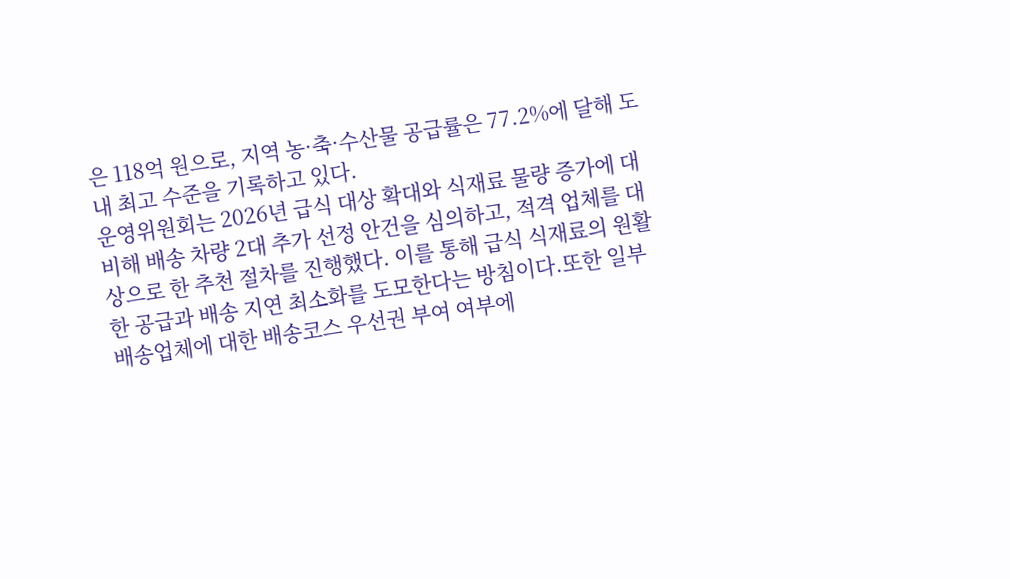은 118억 원으로, 지역 농·축·수산물 공급률은 77.2%에 달해 도내 최고 수준을 기록하고 있다.
운영위원회는 2026년 급식 대상 확대와 식재료 물량 증가에 대비해 배송 차량 2대 추가 선정 안건을 심의하고, 적격 업체를 대상으로 한 추천 절차를 진행했다. 이를 통해 급식 식재료의 원활한 공급과 배송 지연 최소화를 도모한다는 방침이다.또한 일부 배송업체에 대한 배송코스 우선권 부여 여부에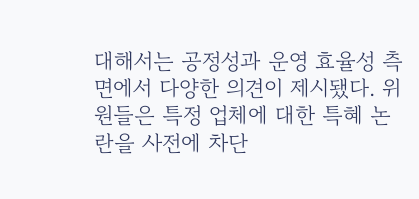대해서는 공정성과 운영 효율성 측면에서 다양한 의견이 제시됐다. 위원들은 특정 업체에 대한 특혜 논란을 사전에 차단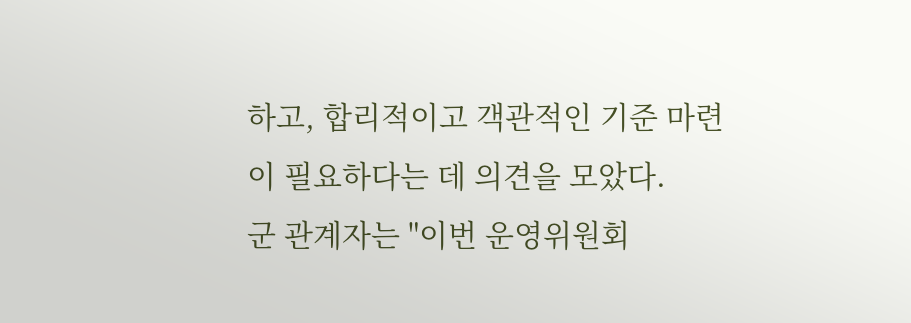하고, 합리적이고 객관적인 기준 마련이 필요하다는 데 의견을 모았다.
군 관계자는 "이번 운영위원회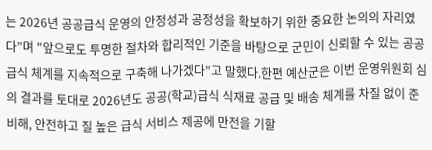는 2026년 공공급식 운영의 안정성과 공정성을 확보하기 위한 중요한 논의의 자리였다”며 "앞으로도 투명한 절차와 합리적인 기준을 바탕으로 군민이 신뢰할 수 있는 공공급식 체계를 지속적으로 구축해 나가겠다”고 말했다.한편 예산군은 이번 운영위원회 심의 결과를 토대로 2026년도 공공(학교)급식 식재료 공급 및 배송 체계를 차질 없이 준비해, 안전하고 질 높은 급식 서비스 제공에 만전을 기할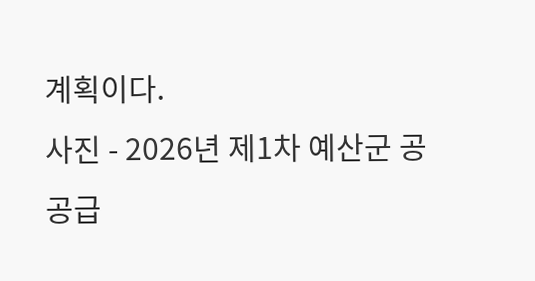계획이다.
사진 - 2026년 제1차 예산군 공공급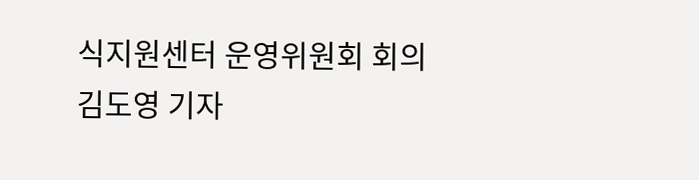식지원센터 운영위원회 회의
김도영 기자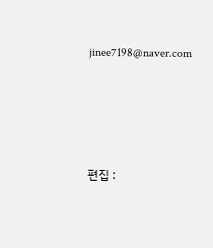jinee7198@naver.com






편집 :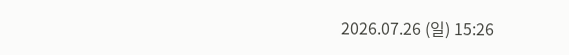2026.07.26 (일) 15:26